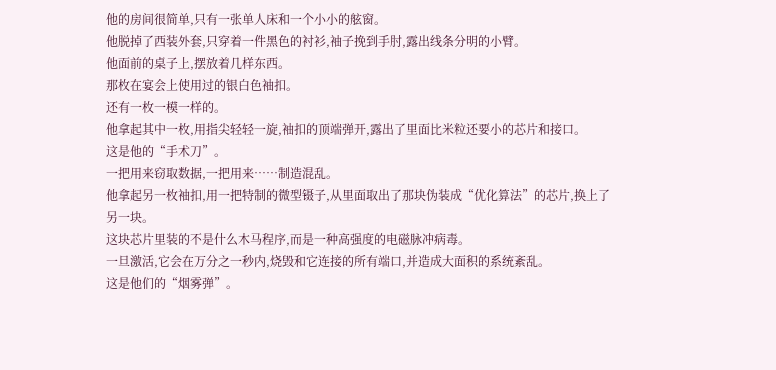他的房间很简单,只有一张单人床和一个小小的舷窗。
他脱掉了西装外套,只穿着一件黑色的衬衫,袖子挽到手肘,露出线条分明的小臂。
他面前的桌子上,摆放着几样东西。
那枚在宴会上使用过的银白色袖扣。
还有一枚一模一样的。
他拿起其中一枚,用指尖轻轻一旋,袖扣的顶端弹开,露出了里面比米粒还要小的芯片和接口。
这是他的“手术刀”。
一把用来窃取数据,一把用来……制造混乱。
他拿起另一枚袖扣,用一把特制的微型镊子,从里面取出了那块伪装成“优化算法”的芯片,换上了另一块。
这块芯片里装的不是什么木马程序,而是一种高强度的电磁脉冲病毒。
一旦激活,它会在万分之一秒内,烧毁和它连接的所有端口,并造成大面积的系统紊乱。
这是他们的“烟雾弹”。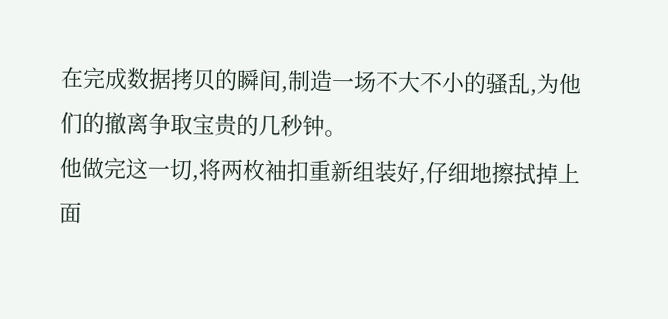在完成数据拷贝的瞬间,制造一场不大不小的骚乱,为他们的撤离争取宝贵的几秒钟。
他做完这一切,将两枚袖扣重新组装好,仔细地擦拭掉上面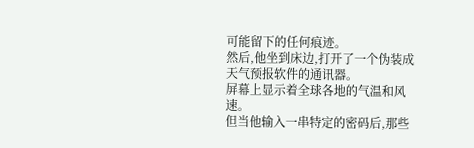可能留下的任何痕迹。
然后,他坐到床边,打开了一个伪装成天气预报软件的通讯器。
屏幕上显示着全球各地的气温和风速。
但当他输入一串特定的密码后,那些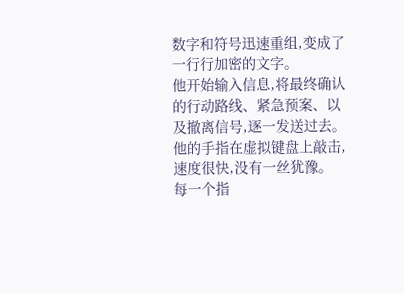数字和符号迅速重组,变成了一行行加密的文字。
他开始输入信息,将最终确认的行动路线、紧急预案、以及撤离信号,逐一发送过去。
他的手指在虚拟键盘上敲击,速度很快,没有一丝犹豫。
每一个指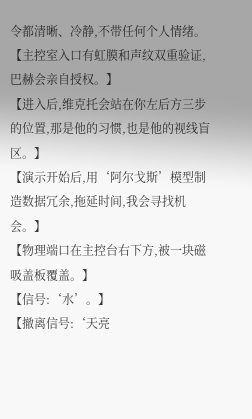令都清晰、冷静,不带任何个人情绪。
【主控室入口有虹膜和声纹双重验证,巴赫会亲自授权。】
【进入后,维克托会站在你左后方三步的位置,那是他的习惯,也是他的视线盲区。】
【演示开始后,用‘阿尔戈斯’模型制造数据冗余,拖延时间,我会寻找机会。】
【物理端口在主控台右下方,被一块磁吸盖板覆盖。】
【信号:‘水’。】
【撤离信号:‘天亮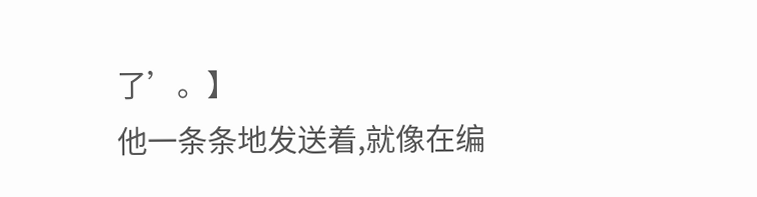了’。】
他一条条地发送着,就像在编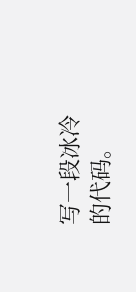写一段冰冷的代码。